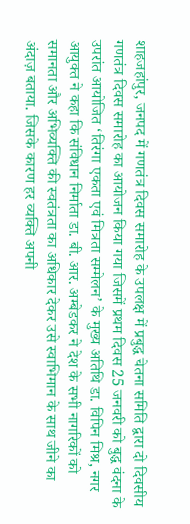शाहजहांपुर, जनपद में गणतंत्र दिवस समारोह के उपलक्ष में प्रबुद्ध चेतना समिति द्वारा दो दिवसीय गणतंत्र दिवस समारोह का आयोजन किया गया जिसमें प्रथम दिवस 25 जनवरी को बुद्ध वंदना के उपरांत आयोजित ‘तिरंगा एकता एवं मित्रता सम्मेलन’ के मुख्य अतिथि डा. विपिन मिश्र, नगर आयुक्त ने कहा कि संविधान निर्माता डा. बी. आर. अम्बेडकर ने देश के सभी नागरिकों को समानता और अभिव्यक्ति की स्वतंत्रता का अधिकार देकर उसे स्वाभिमान के साथ जीने का अंदाज़ बताया. जिसके कारण हर व्यक्ति अपनी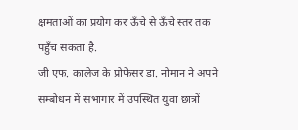क्षमताओं का प्रयोग कर ऊँचे से ऊँचे स्तर तक पहुँच सकता है.
जी एफ. कालेज के प्रोफेसर डा. नोमान ने अपने सम्बोधन में सभागार में उपस्थित युवा छात्रों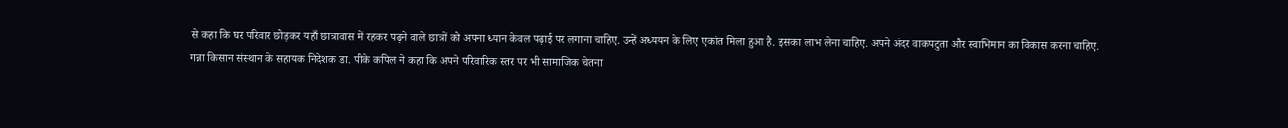से कहा कि घर परिवार छोड़कर यहाँ छात्रावास में रहकर पढ़ने वाले छात्रों को अपना ध्यान केवल पढ़ाई पर लगाना चाहिए. उन्हें अध्ययन के लिए एकांत मिला हुआ है. इसका लाभ लेना चाहिए. अपने अंदर वाकपटुता और स्वाभिमान का विकास करना चाहिए.
गन्ना किसान संस्थान के सहायक निदेशक डा. पीके कपिल ने कहा कि अपने परिवारिक स्तर पर भी सामाजिक चेतना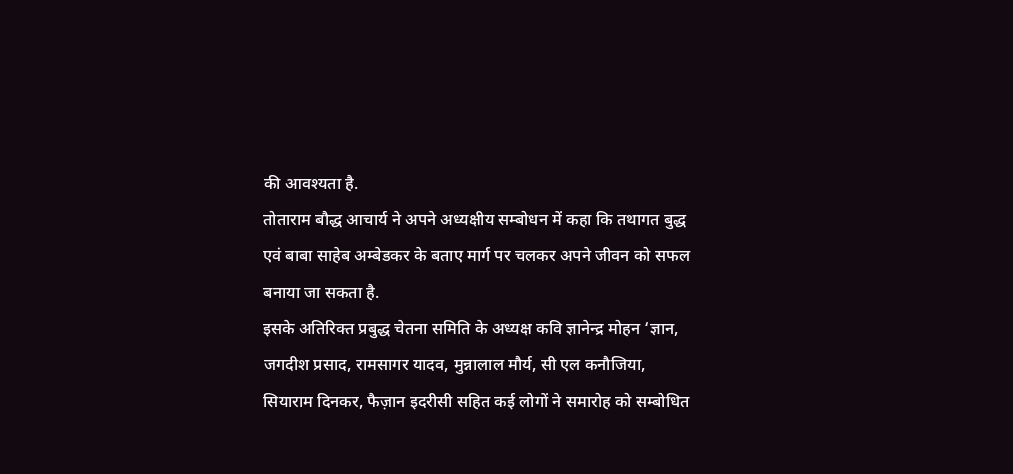की आवश्यता है.
तोताराम बौद्ध आचार्य ने अपने अध्यक्षीय सम्बोधन में कहा कि तथागत बुद्ध एवं बाबा साहेब अम्बेडकर के बताए मार्ग पर चलकर अपने जीवन को सफल बनाया जा सकता है.
इसके अतिरिक्त प्रबुद्ध चेतना समिति के अध्यक्ष कवि ज्ञानेन्द्र मोहन ‘ज्ञान, जगदीश प्रसाद, रामसागर यादव, मुन्नालाल मौर्य, सी एल कनौजिया, सियाराम दिनकर, फैज़ान इदरीसी सहित कई लोगों ने समारोह को सम्बोधित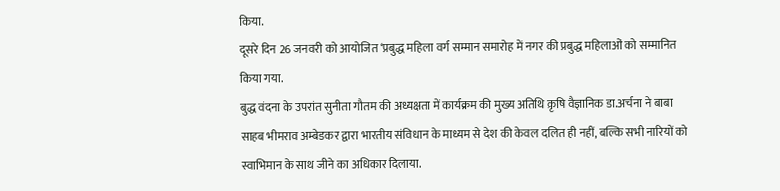किया.
दूसरे दिन 26 जनवरी को आयोजित ‘प्रबुद्ध महिला वर्ग सम्मान समारोह में नगर की प्रबुद्ध महिलाओं को सम्मानित किया गया.
बुद्ध वंदना के उपरांत सुनीता गौतम की अध्यक्षता में कार्यक्रम की मुख्य अतिथि क़ृषि वैज्ञानिक डा.अर्चना ने बाबा साहब भीमराव अम्बेडकर द्वारा भारतीय संविधान के माध्यम से देश की केवल दलित ही नहीं, बल्कि सभी नारियों को स्वाभिमान के साथ जीने का अधिकार दिलाया.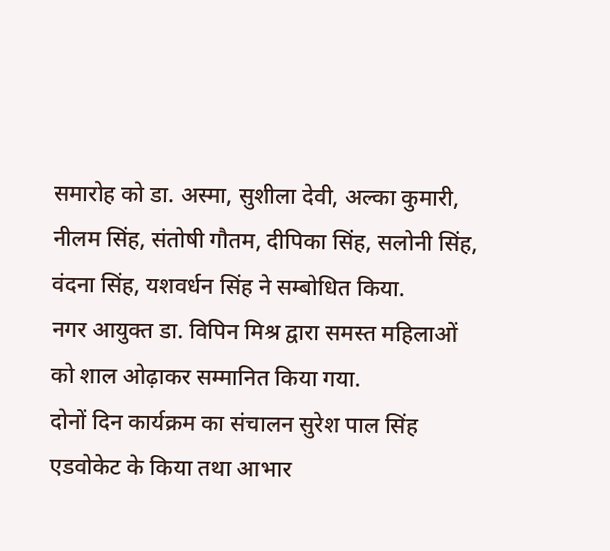समारोह को डा. अस्मा, सुशीला देवी, अल्का कुमारी, नीलम सिंह, संतोषी गौतम, दीपिका सिंह, सलोनी सिंह, वंदना सिंह, यशवर्धन सिंह ने सम्बोधित किया.
नगर आयुक्त डा. विपिन मिश्र द्वारा समस्त महिलाओं को शाल ओढ़ाकर सम्मानित किया गया.
दोनों दिन कार्यक्रम का संचालन सुरेश पाल सिंह एडवोकेट के किया तथा आभार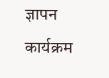ज्ञापन कार्यक्रम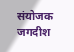संयोजक जगदीश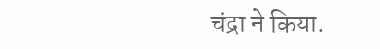चंद्रा ने किया.